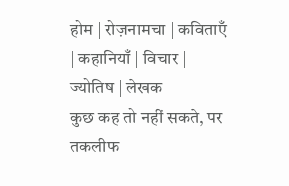होम | रोज़नामचा | कविताएँ | कहानियाँ | विचार | ज्योतिष | लेखक
कुछ कह तो नहीं सकते, पर तकलीफ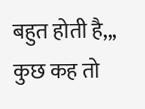बहुत होती है,,,
कुछ कह तो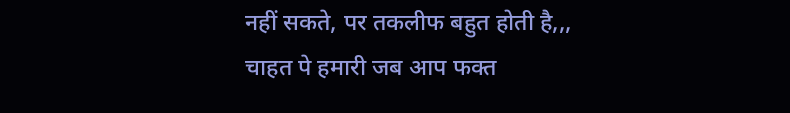नहीं सकते, पर तकलीफ बहुत होती है,,,
चाहत पे हमारी जब आप फक्त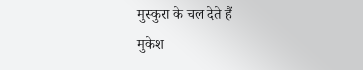मुस्कुरा के चल देते हैं
मुकेश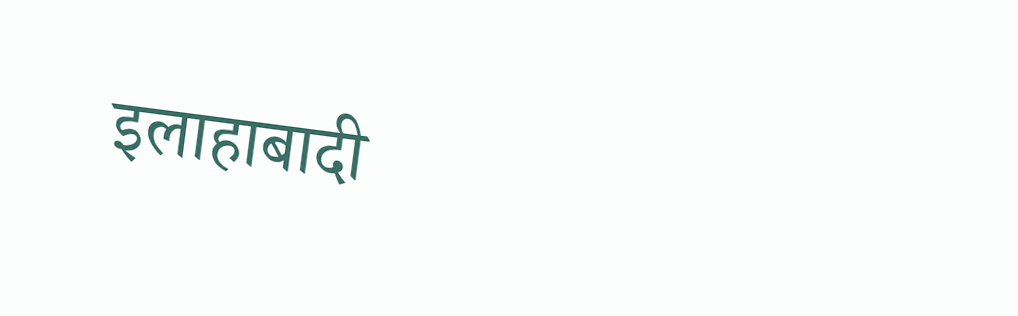इलाहाबादी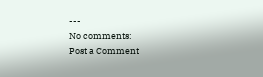---
No comments:
Post a Comment